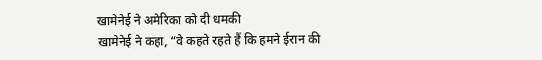खामेनेई ने अमेरिका को दी धमकी
खामेनेई ने कहा, “वे कहते रहते हैं कि हमने ईरान की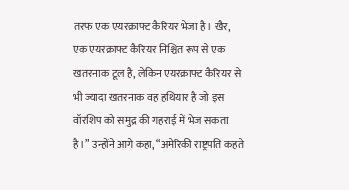तरफ एक एयरक्राफ्ट कैरियर भेजा है। खैर, एक एयरक्राफ्ट कैरियर निश्चित रूप से एक खतरनाक टूल है, लेकिन एयरक्राफ्ट कैरियर से भी ज्यादा खतरनाक वह हथियार है जो इस वॉरशिप को समुद्र की गहराई में भेज सकता है।” उन्होंने आगे कहा, “अमेरिकी राष्ट्रपति कहते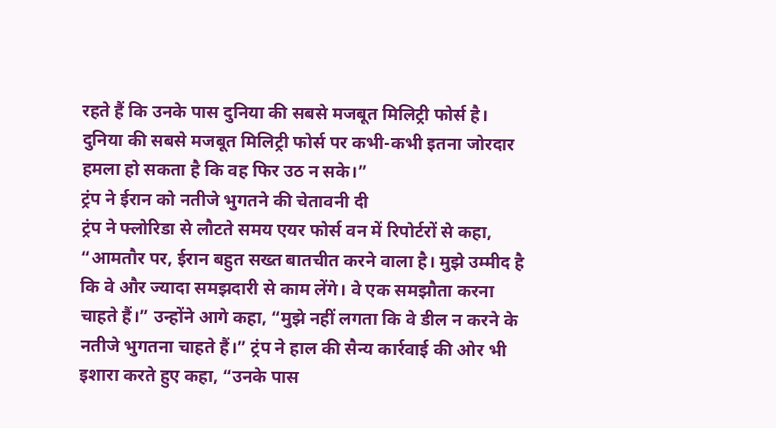रहते हैं कि उनके पास दुनिया की सबसे मजबूत मिलिट्री फोर्स है। दुनिया की सबसे मजबूत मिलिट्री फोर्स पर कभी-कभी इतना जोरदार हमला हो सकता है कि वह फिर उठ न सके।”
ट्रंप ने ईरान को नतीजे भुगतने की चेतावनी दी
ट्रंप ने फ्लोरिडा से लौटते समय एयर फोर्स वन में रिपोर्टरों से कहा, “आमतौर पर, ईरान बहुत सख्त बातचीत करने वाला है। मुझे उम्मीद है कि वे और ज्यादा समझदारी से काम लेंगे। वे एक समझौता करना चाहते हैं।” उन्होंने आगे कहा, “मुझे नहीं लगता कि वे डील न करने के नतीजे भुगतना चाहते हैं।” ट्रंप ने हाल की सैन्य कार्रवाई की ओर भी इशारा करते हुए कहा, “उनके पास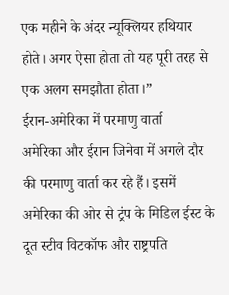एक महीने के अंदर न्यूक्लियर हथियार होते। अगर ऐसा होता तो यह पूरी तरह से एक अलग समझौता होता।”
ईरान-अमेरिका में परमाणु वार्ता
अमेरिका और ईरान जिनेवा में अगले दौर की परमाणु वार्ता कर रहे हैं। इसमें अमेरिका की ओर से ट्रंप के मिडिल ईस्ट के दूत स्टीव विटकॉफ और राष्ट्रपति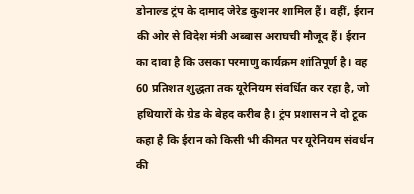डोनाल्ड ट्रंप के दामाद जेरेड कुशनर शामिल हैं। वहीं, ईरान की ओर से विदेश मंत्री अब्बास अराघची मौजूद हैं। ईरान का दावा है कि उसका परमाणु कार्यक्रम शांतिपूर्ण है। वह 60 प्रतिशत शुद्धता तक यूरेनियम संवर्धित कर रहा है, जो हथियारों के ग्रेड के बेहद करीब है। ट्रंप प्रशासन ने दो टूक कहा है कि ईरान को किसी भी कीमत पर यूरेनियम संवर्धन की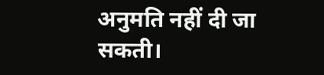अनुमति नहीं दी जा सकती।